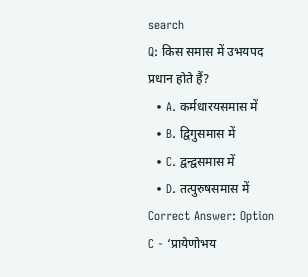search
Q: किस समास में उभयपद प्रधान होते हैं?
  • A. कर्मधारयसमास में
  • B. द्विगुसमास में
  • C. द्वन्द्वसमास में
  • D. तत्पुरुषसमास में
Correct Answer: Option C - ‘प्रायेणोभय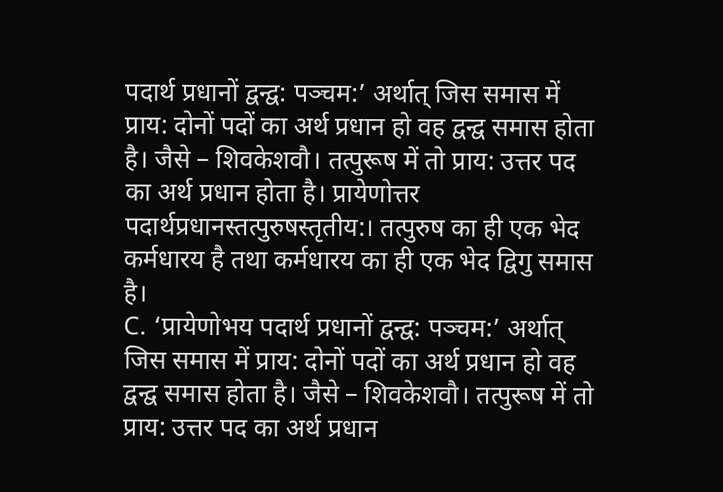पदार्थ प्रधानों द्वन्द्व: पञ्चम:’ अर्थात् जिस समास में प्राय: दोनों पदों का अर्थ प्रधान हो वह द्वन्द्व समास होता है। जैसे – शिवकेशवौ। तत्पुरूष में तो प्राय: उत्तर पद का अर्थ प्रधान होता है। प्रायेणोत्तर पदार्थप्रधानस्तत्पुरुषस्तृतीय:। तत्पुरुष का ही एक भेद कर्मधारय है तथा कर्मधारय का ही एक भेद द्विगु समास है।
C. ‘प्रायेणोभय पदार्थ प्रधानों द्वन्द्व: पञ्चम:’ अर्थात् जिस समास में प्राय: दोनों पदों का अर्थ प्रधान हो वह द्वन्द्व समास होता है। जैसे – शिवकेशवौ। तत्पुरूष में तो प्राय: उत्तर पद का अर्थ प्रधान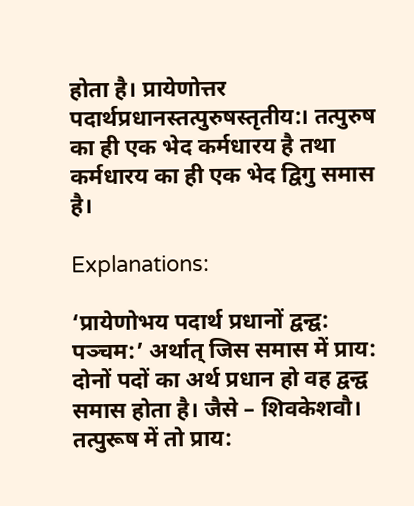होता है। प्रायेणोत्तर पदार्थप्रधानस्तत्पुरुषस्तृतीय:। तत्पुरुष का ही एक भेद कर्मधारय है तथा कर्मधारय का ही एक भेद द्विगु समास है।

Explanations:

‘प्रायेणोभय पदार्थ प्रधानों द्वन्द्व: पञ्चम:’ अर्थात् जिस समास में प्राय: दोनों पदों का अर्थ प्रधान हो वह द्वन्द्व समास होता है। जैसे – शिवकेशवौ। तत्पुरूष में तो प्राय: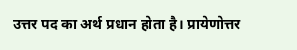उत्तर पद का अर्थ प्रधान होता है। प्रायेणोत्तर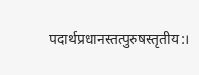पदार्थप्रधानस्तत्पुरुषस्तृतीय:।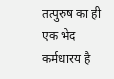तत्पुरुष का ही एक भेद कर्मधारय है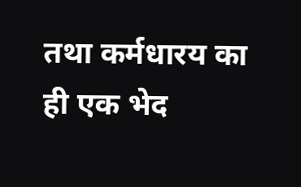तथा कर्मधारय का ही एक भेद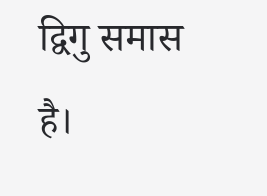द्विगु समास है।